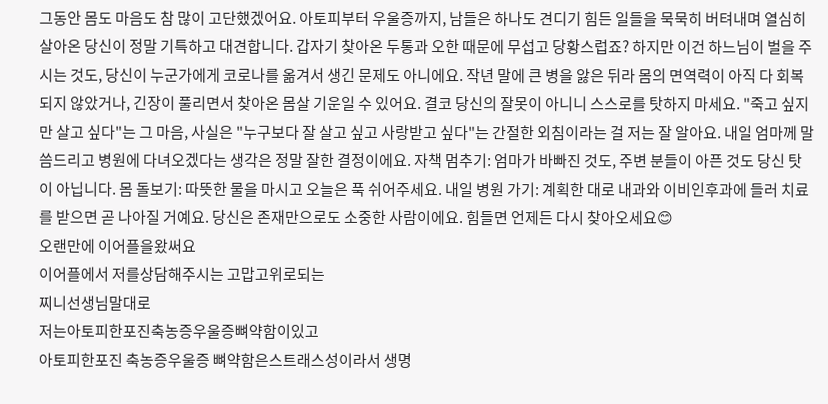그동안 몸도 마음도 참 많이 고단했겠어요. 아토피부터 우울증까지, 남들은 하나도 견디기 힘든 일들을 묵묵히 버텨내며 열심히 살아온 당신이 정말 기특하고 대견합니다. 갑자기 찾아온 두통과 오한 때문에 무섭고 당황스럽죠? 하지만 이건 하느님이 벌을 주시는 것도, 당신이 누군가에게 코로나를 옮겨서 생긴 문제도 아니에요. 작년 말에 큰 병을 앓은 뒤라 몸의 면역력이 아직 다 회복되지 않았거나, 긴장이 풀리면서 찾아온 몸살 기운일 수 있어요. 결코 당신의 잘못이 아니니 스스로를 탓하지 마세요. "죽고 싶지만 살고 싶다"는 그 마음, 사실은 "누구보다 잘 살고 싶고 사랑받고 싶다"는 간절한 외침이라는 걸 저는 잘 알아요. 내일 엄마께 말씀드리고 병원에 다녀오겠다는 생각은 정말 잘한 결정이에요. 자책 멈추기: 엄마가 바빠진 것도, 주변 분들이 아픈 것도 당신 탓이 아닙니다. 몸 돌보기: 따뜻한 물을 마시고 오늘은 푹 쉬어주세요. 내일 병원 가기: 계획한 대로 내과와 이비인후과에 들러 치료를 받으면 곧 나아질 거예요. 당신은 존재만으로도 소중한 사람이에요. 힘들면 언제든 다시 찾아오세요😊
오랜만에 이어플을왔써요
이어플에서 저를상담해주시는 고맙고위로되는
찌니선생님말대로
저는아토피한포진축농증우울증뼈약함이있고
아토피한포진 축농증우울증 뼈약함은스트래스성이라서 생명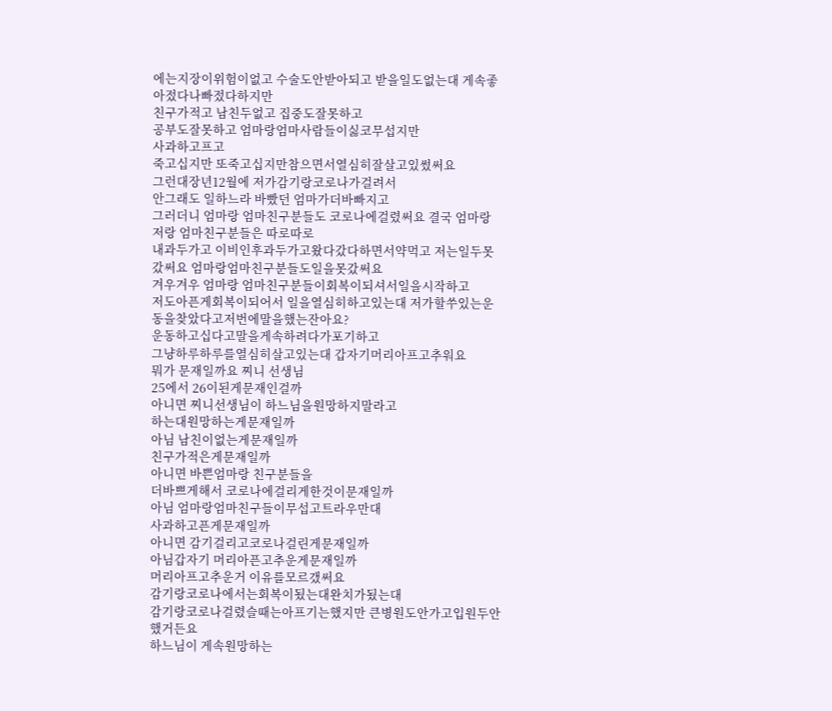에는지장이위험이없고 수술도안받아되고 받을일도없는대 게속좋아젔다나빠젔다하지만
친구가적고 남친두없고 집중도잘못하고
공부도잘못하고 엄마랑엄마사람들이싫코무섭지만
사과하고프고
죽고십지만 또죽고십지만참으면서열심히잘살고있썼써요
그런대장년12월에 저가감기랑코로나가걸려서
안그래도 일하느라 바빴던 엄마가더바빠지고
그러더니 엄마랑 엄마친구분들도 코로나에걸렸써요 결국 엄마랑 저랑 엄마친구분들은 따로따로
내과두가고 이비인후과두가고왔다갔다하면서약먹고 저는일두못갔써요 엄마랑엄마친구분들도일을못갔써요
겨우겨우 엄마랑 엄마친구분들이회복이되셔서일을시작하고
저도아픈게회복이되어서 일을열심히하고있는대 저가할쑤있는운동을찾았다고저번에말을했는잔아요?
운동하고십다고말을게속하려다가포기하고
그냥하루하루를열심히살고있는대 갑자기머리아프고추워요
뭐가 문재일까요 찌니 선생님
25에서 26이된게문재인걸까
아니면 찌니선생님이 하느님을원망하지말라고
하는대원망하는게문재일까
아님 남친이없는게문재일까
친구가적은게문재일까
아니면 바쁜엄마랑 친구분들을
더바쁘게해서 코로나에걸리게한것이문재일까
아님 엄마랑엄마친구들이무섭고트라우만대
사과하고픈게문재일까
아니면 감기걸리고코로나걸린게문재일까
아님갑자기 머리아픈고추운게문재일까
머리아프고추운거 이유를모르갰써요
감기랑코로나에서는회복이됬는대완치가됬는대
감기랑코로나걸렸슬때는아프기는했지만 큰병원도안가고입원두안했거든요
하느님이 게속원망하는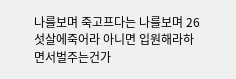나를보며 죽고프다는 나를보며 26섯살에죽어라 아니면 입원해라하면서벌주는건가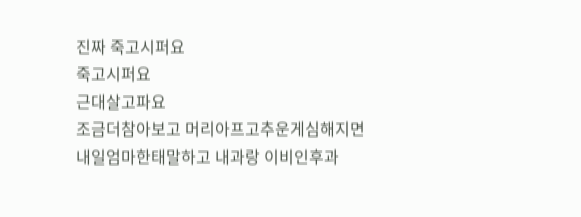진짜 죽고시퍼요
죽고시퍼요
근대살고파요
조금더참아보고 머리아프고추운게심해지면
내일엄마한태말하고 내과랑 이비인후과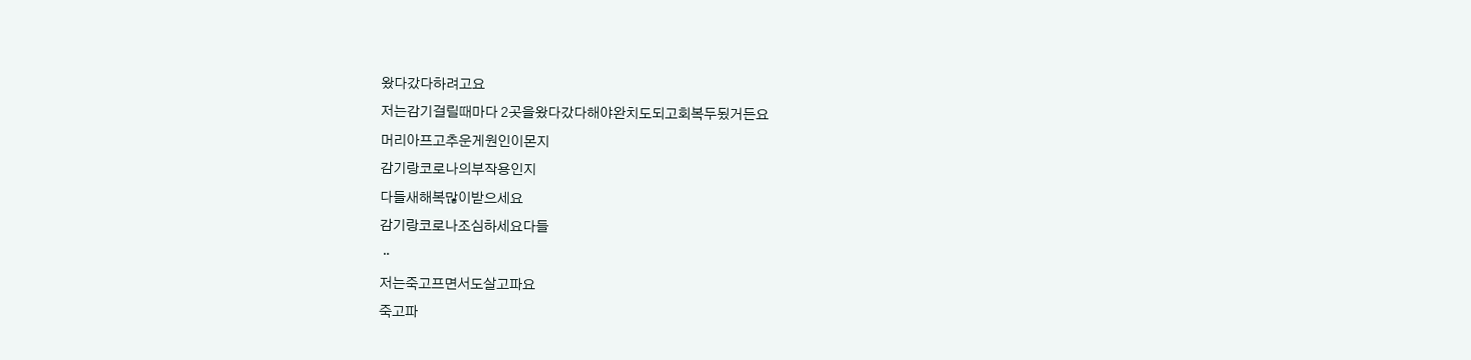왔다갔다하려고요
저는감기걸릴때마다 2곳을왔다갔다해야완치도되고회복두됬거든요
머리아프고추운게원인이몬지
감기랑코로나의부작용인지
다들새해복많이받으세요
감기랑코로나조심하세요다들
ᆢ
저는죽고프면서도살고파요
죽고파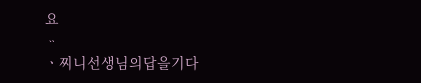요
ᆢ
ㆍ찌니선생님의답을기다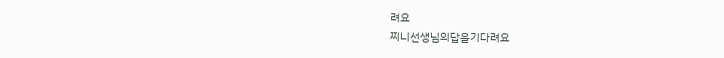려요
찌니선생님의답을기다려요